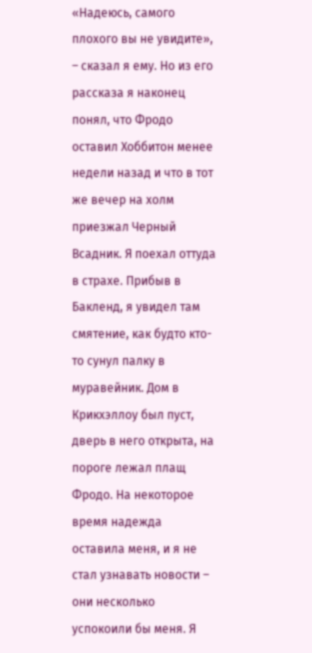«Надеюсь, самого плохого вы не увидите», – сказал я ему. Но из его рассказа я наконец понял, что Фродо оставил Хоббитон менее недели назад и что в тот же вечер на холм приезжал Черный Всадник. Я поехал оттуда в страхе. Прибыв в Бакленд, я увидел там смятение, как будто кто-то сунул палку в муравейник. Дом в Крикхэллоу был пуст, дверь в него открыта, на пороге лежал плащ Фродо. На некоторое время надежда оставила меня, и я не стал узнавать новости – они несколько успокоили бы меня. Я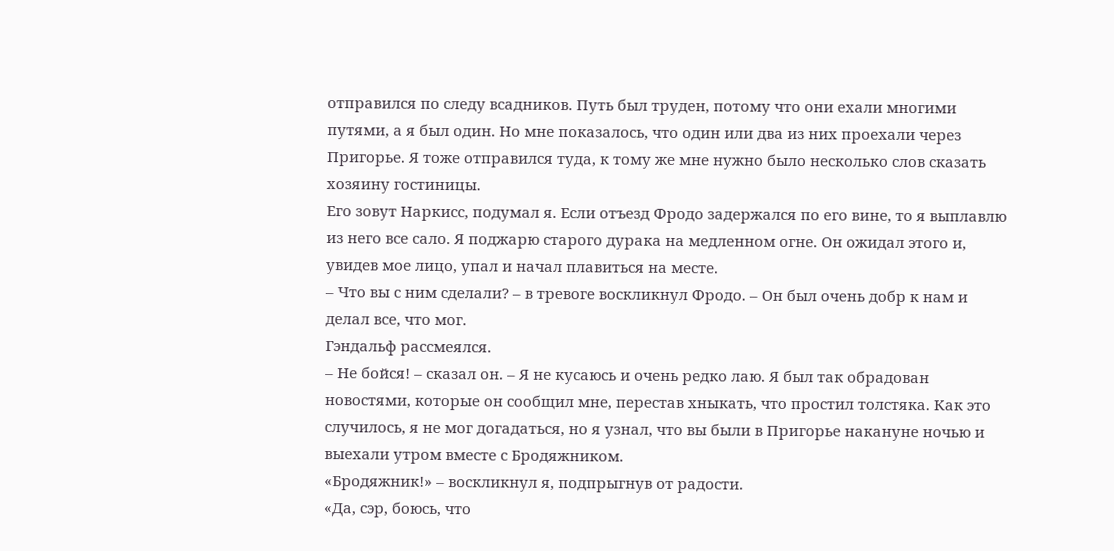отправился по следу всадников. Путь был труден, потому что они ехали многими путями, а я был один. Но мне показалось, что один или два из них проехали через Пригорье. Я тоже отправился туда, к тому же мне нужно было несколько слов сказать хозяину гостиницы.
Его зовут Наркисс, подумал я. Если отъезд Фродо задержался по его вине, то я выплавлю из него все сало. Я поджарю старого дурака на медленном огне. Он ожидал этого и, увидев мое лицо, упал и начал плавиться на месте.
– Что вы с ним сделали? – в тревоге воскликнул Фродо. – Он был очень добр к нам и делал все, что мог.
Гэндальф рассмеялся.
– Не бойся! – сказал он. – Я не кусаюсь и очень редко лаю. Я был так обрадован новостями, которые он сообщил мне, перестав хныкать, что простил толстяка. Как это случилось, я не мог догадаться, но я узнал, что вы были в Пригорье накануне ночью и выехали утром вместе с Бродяжником.
«Бродяжник!» – воскликнул я, подпрыгнув от радости.
«Да, сэр, боюсь, что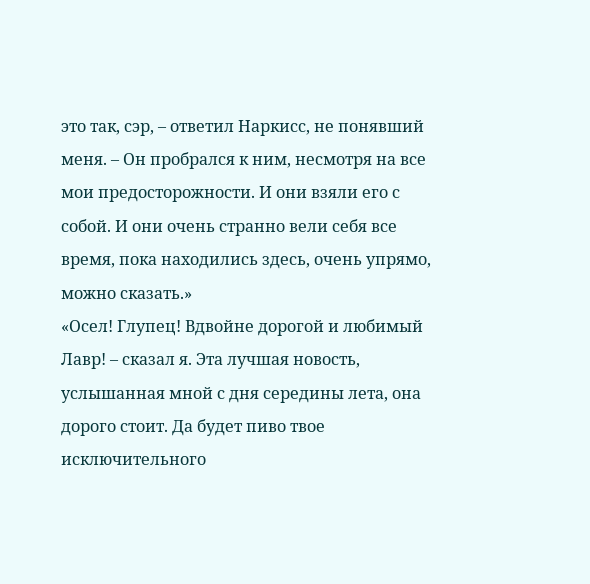это так, сэр, – ответил Наркисс, не понявший меня. – Он пробрался к ним, несмотря на все мои предосторожности. И они взяли его с собой. И они очень странно вели себя все время, пока находились здесь, очень упрямо, можно сказать.»
«Осел! Глупец! Вдвойне дорогой и любимый Лавр! – сказал я. Эта лучшая новость, услышанная мной с дня середины лета, она дорого стоит. Да будет пиво твое исключительного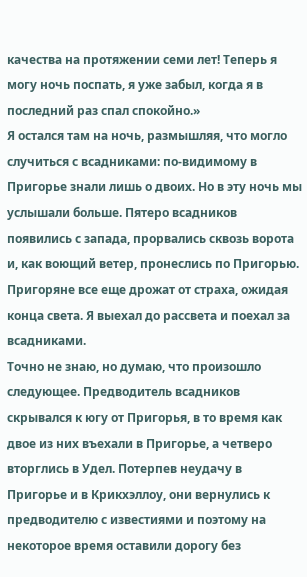качества на протяжении семи лет! Теперь я могу ночь поспать, я уже забыл, когда я в последний раз спал спокойно.»
Я остался там на ночь, размышляя, что могло случиться с всадниками: по-видимому в Пригорье знали лишь о двоих. Но в эту ночь мы услышали больше. Пятеро всадников появились с запада, прорвались сквозь ворота и, как воющий ветер, пронеслись по Пригорью. Пригоряне все еще дрожат от страха, ожидая конца света. Я выехал до рассвета и поехал за всадниками.
Точно не знаю, но думаю, что произошло следующее. Предводитель всадников скрывался к югу от Пригорья, в то время как двое из них въехали в Пригорье, а четверо вторглись в Удел. Потерпев неудачу в Пригорье и в Крикхэллоу, они вернулись к предводителю с известиями и поэтому на некоторое время оставили дорогу без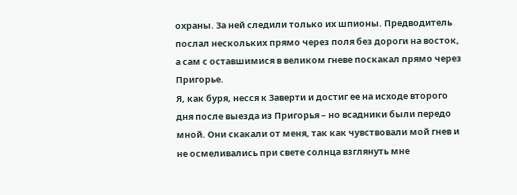охраны. За ней следили только их шпионы. Предводитель послал нескольких прямо через поля без дороги на восток, а сам с оставшимися в великом гневе поскакал прямо через Пригорье.
Я, как буря, несся к Заверти и достиг ее на исходе второго дня после выезда из Пригорья – но всадники были передо мной. Они скакали от меня, так как чувствовали мой гнев и не осмеливались при свете солнца взглянуть мне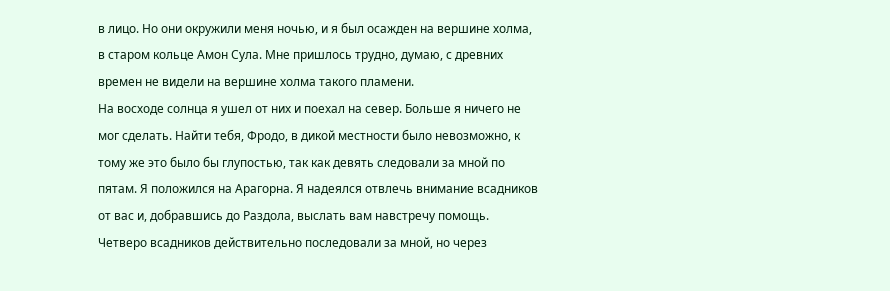в лицо. Но они окружили меня ночью, и я был осажден на вершине холма, в старом кольце Амон Сула. Мне пришлось трудно, думаю, с древних времен не видели на вершине холма такого пламени.
На восходе солнца я ушел от них и поехал на север. Больше я ничего не мог сделать. Найти тебя, Фродо, в дикой местности было невозможно, к тому же это было бы глупостью, так как девять следовали за мной по пятам. Я положился на Арагорна. Я надеялся отвлечь внимание всадников от вас и, добравшись до Раздола, выслать вам навстречу помощь. Четверо всадников действительно последовали за мной, но через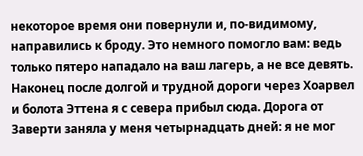некоторое время они повернули и, по-видимому, направились к броду. Это немного помогло вам: ведь только пятеро нападало на ваш лагерь, а не все девять.
Наконец после долгой и трудной дороги через Хоарвел и болота Эттена я с севера прибыл сюда. Дорога от Заверти заняла у меня четырнадцать дней: я не мог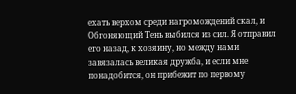ехать верхом среди нагромождений скал, и Обгоняющий Тень выбился из сил. Я отправил его назад, к хозяину, но между нами завязалась великая дружба, и если мне понадобится, он прибежит по первому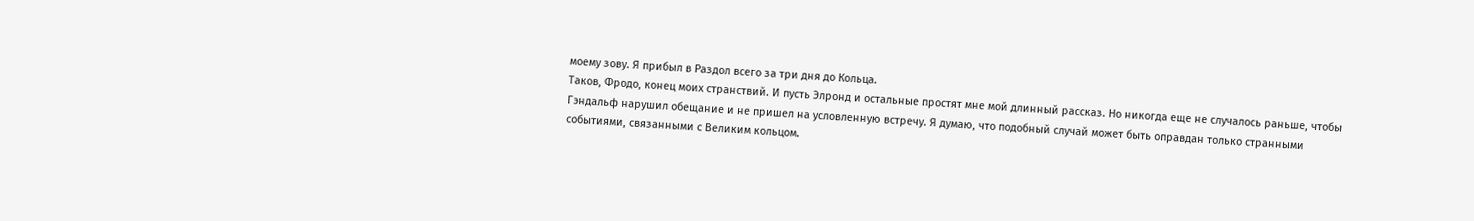моему зову. Я прибыл в Раздол всего за три дня до Кольца.
Таков, Фродо, конец моих странствий. И пусть Элронд и остальные простят мне мой длинный рассказ. Но никогда еще не случалось раньше, чтобы Гэндальф нарушил обещание и не пришел на условленную встречу. Я думаю, что подобный случай может быть оправдан только странными событиями, связанными с Великим кольцом.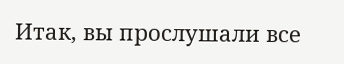Итак, вы прослушали все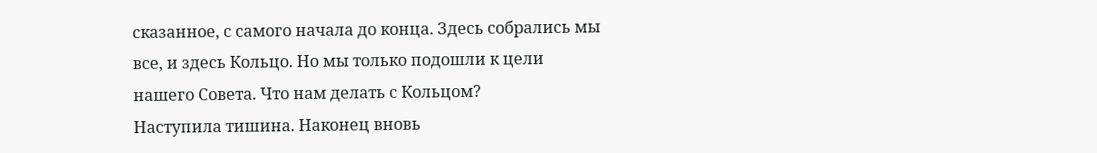сказанное, с самого начала до конца. Здесь собрались мы все, и здесь Кольцо. Но мы только подошли к цели нашего Совета. Что нам делать с Кольцом?
Наступила тишина. Наконец вновь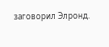заговорил Элронд.